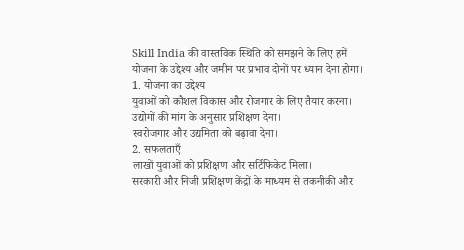Skill India की वास्तविक स्थिति को समझने के लिए हमें योजना के उद्देश्य और जमीन पर प्रभाव दोनों पर ध्यान देना होगा।
1. योजना का उद्देश्य
युवाओं को कौशल विकास और रोजगार के लिए तैयार करना।
उद्योगों की मांग के अनुसार प्रशिक्षण देना।
स्वरोजगार और उद्यमिता को बढ़ावा देना।
2. सफलताएँ
लाखों युवाओं को प्रशिक्षण और सर्टिफिकेट मिला।
सरकारी और निजी प्रशिक्षण केंद्रों के माध्यम से तकनीकी और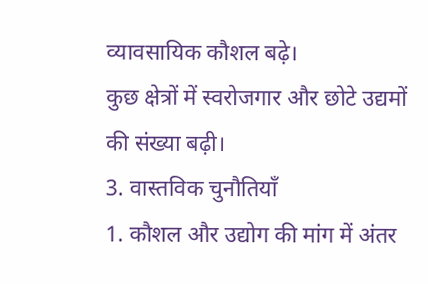व्यावसायिक कौशल बढ़े।
कुछ क्षेत्रों में स्वरोजगार और छोटे उद्यमों की संख्या बढ़ी।
3. वास्तविक चुनौतियाँ
1. कौशल और उद्योग की मांग में अंतर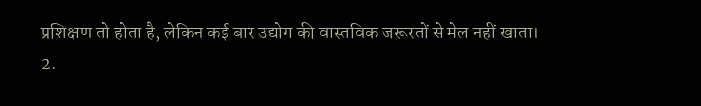प्रशिक्षण तो होता है, लेकिन कई बार उद्योग की वास्तविक जरूरतों से मेल नहीं खाता।
2.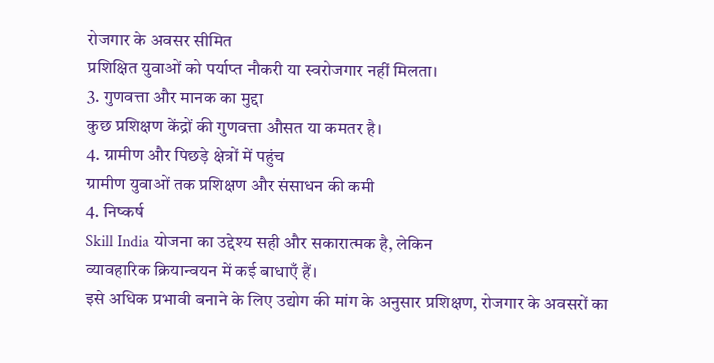रोजगार के अवसर सीमित
प्रशिक्षित युवाओं को पर्याप्त नौकरी या स्वरोजगार नहीं मिलता।
3. गुणवत्ता और मानक का मुद्दा
कुछ प्रशिक्षण केंद्रों की गुणवत्ता औसत या कमतर है।
4. ग्रामीण और पिछड़े क्षेत्रों में पहुंच
ग्रामीण युवाओं तक प्रशिक्षण और संसाधन की कमी
4. निष्कर्ष
Skill India योजना का उद्देश्य सही और सकारात्मक है, लेकिन
व्यावहारिक क्रियान्वयन में कई बाधाएँ हैं।
इसे अधिक प्रभावी बनाने के लिए उद्योग की मांग के अनुसार प्रशिक्षण, रोजगार के अवसरों का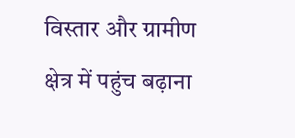विस्तार और ग्रामीण क्षेत्र में पहुंच बढ़ाना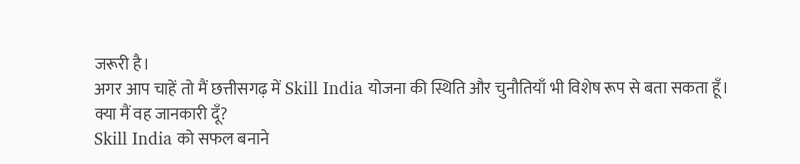जरूरी है।
अगर आप चाहें तो मैं छत्तीसगढ़ में Skill India योजना की स्थिति और चुनौतियाँ भी विशेष रूप से बता सकता हूँ।
क्या मैं वह जानकारी दूँ?
Skill India को सफल बनाने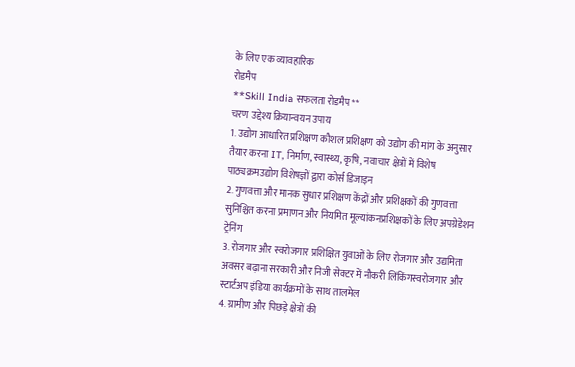के लिए एक व्यावहारिक
रोडमैप
**Skill India सफलता रोडमैप**
चरण उद्देश्य क्रियान्वयन उपाय
1. उद्योग आधारित प्रशिक्षण कौशल प्रशिक्षण को उद्योग की मांग के अनुसार तैयार करना IT, निर्माण, स्वास्थ्य, कृषि, नवाचार क्षेत्रों में विशेष पाठ्यक्रमउद्योग विशेषज्ञों द्वारा कोर्स डिजाइन
2. गुणवत्ता और मानक सुधार प्रशिक्षण केंद्रों और प्रशिक्षकों की गुणवत्ता सुनिश्चित करना प्रमाणन और नियमित मूल्यांकनप्रशिक्षकों के लिए अपग्रेडेशन ट्रेनिंग
3. रोजगार और स्वरोजगार प्रशिक्षित युवाओं के लिए रोजगार और उद्यमिता अवसर बढ़ाना सरकारी और निजी सेक्टर में नौकरी लिंकिंगस्वरोजगार और स्टार्टअप इंडिया कार्यक्रमों के साथ तालमेल
4. ग्रामीण और पिछड़े क्षेत्रों की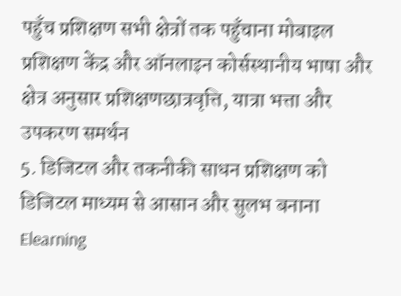पहुँच प्रशिक्षण सभी क्षेत्रों तक पहुँचाना मोबाइल प्रशिक्षण केंद्र और ऑनलाइन कोर्सस्थानीय भाषा और क्षेत्र अनुसार प्रशिक्षणछात्रवृत्ति, यात्रा भत्ता और उपकरण समर्थन
5. डिजिटल और तकनीकी साधन प्रशिक्षण को डिजिटल माध्यम से आसान और सुलभ बनाना Elearning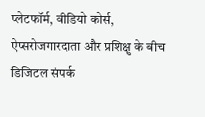प्लेटफॉर्म, वीडियो कोर्स, ऐप्सरोजगारदाता और प्रशिक्षु के बीच डिजिटल संपर्क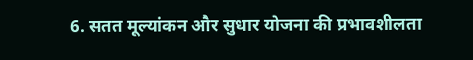6. सतत मूल्यांकन और सुधार योजना की प्रभावशीलता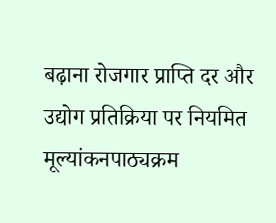बढ़ाना रोजगार प्राप्ति दर और उद्योग प्रतिक्रिया पर नियमित मूल्यांकनपाठ्यक्रम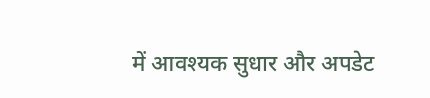में आवश्यक सुधार और अपडेट